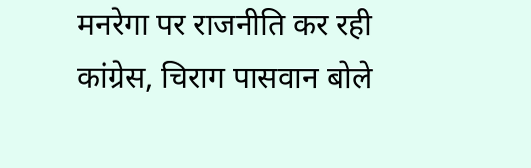मनरेगा पर राजनीति कर रही कांग्रेस, चिराग पासवान बोले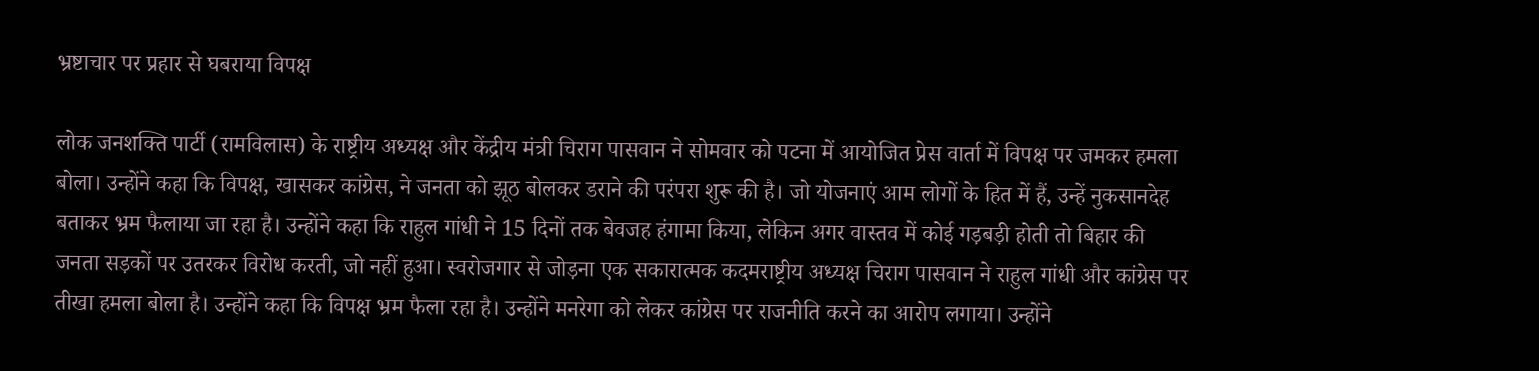भ्रष्टाचार पर प्रहार से घबराया विपक्ष

लोक जनशक्ति पार्टी (रामविलास) के राष्ट्रीय अध्यक्ष और केंद्रीय मंत्री चिराग पासवान ने सोमवार को पटना में आयोजित प्रेस वार्ता में विपक्ष पर जमकर हमला बोला। उन्होंने कहा कि विपक्ष, खासकर कांग्रेस, ने जनता को झूठ बोलकर डराने की परंपरा शुरू की है। जो योजनाएं आम लोगों के हित में हैं, उन्हें नुकसानदेह बताकर भ्रम फैलाया जा रहा है। उन्होंने कहा कि राहुल गांधी ने 15 दिनों तक बेवजह हंगामा किया, लेकिन अगर वास्तव में कोई गड़बड़ी होती तो बिहार की जनता सड़कों पर उतरकर विरोध करती, जो नहीं हुआ। स्वरोजगार से जोड़ना एक सकारात्मक कदमराष्ट्रीय अध्यक्ष चिराग पासवान ने राहुल गांधी और कांग्रेस पर तीखा हमला बोला है। उन्होंने कहा कि विपक्ष भ्रम फैला रहा है। उन्होंने मनरेगा को लेकर कांग्रेस पर राजनीति करने का आरोप लगाया। उन्होंने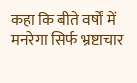कहा कि बीते वर्षों में मनरेगा सिर्फ भ्रष्टाचार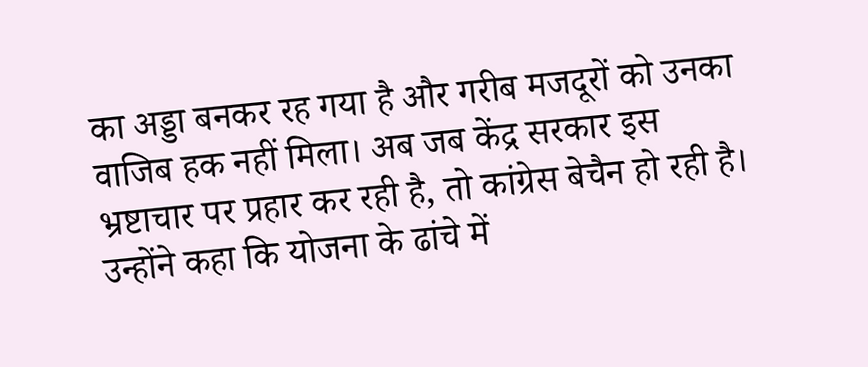का अड्डा बनकर रह गया है और गरीब मजदूरों को उनका वाजिब हक नहीं मिला। अब जब केंद्र सरकार इस भ्रष्टाचार पर प्रहार कर रही है, तो कांग्रेस बेचैन हो रही है। उन्होंने कहा कि योजना के ढांचे में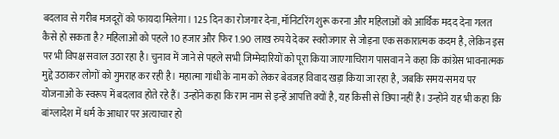बदलाव से गरीब मजदूरों को फायदा मिलेगा। 125 दिन का रोजगार देना, मॉनिटरिंग शुरू करना और महिलाओं को आर्थिक मदद देना गलत कैसे हो सकता है? महिलाओं को पहले 10 हजार और फिर 1.90 लाख रुपये देकर स्वरोजगार से जोड़ना एक सकारात्मक कदम है, लेकिन इस पर भी विपक्ष सवाल उठा रहा है। चुनाव में जाने से पहले सभी जिम्मेदारियों को पूरा किया जाएगाचिराग पासवान ने कहा कि कांग्रेस भावनात्मक मुद्दे उठाकर लोगों को गुमराह कर रही है। महात्मा गांधी के नाम को लेकर बेवजह विवाद खड़ा किया जा रहा है, जबकि समय-समय पर योजनाओं के स्वरूप में बदलाव होते रहे हैं। उन्होंने कहा कि राम नाम से इन्हें आपत्ति क्यों है, यह किसी से छिपा नहीं है। उन्होंने यह भी कहा कि बांग्लादेश में धर्म के आधार पर अत्याचार हो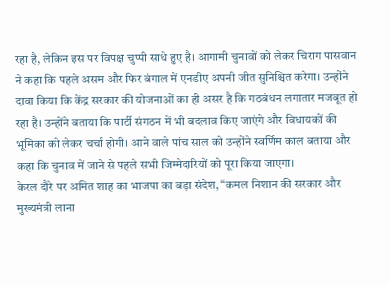रहा है, लेकिन इस पर विपक्ष चुप्पी साधे हुए है। आगामी चुनावों को लेकर चिराग पासवान ने कहा कि पहले असम और फिर बंगाल में एनडीए अपनी जीत सुनिश्चित करेगा। उन्होंने दावा किया कि केंद्र सरकार की योजनाओं का ही असर है कि गठबंधन लगातार मजबूत हो रहा है। उन्होंने बताया कि पार्टी संगठन में भी बदलाव किए जाएंगे और विधायकों की भूमिका को लेकर चर्चा होगी। आने वाले पांच साल को उन्होंने स्वर्णिम काल बताया और कहा कि चुनाव में जाने से पहले सभी जिम्मेदारियों को पूरा किया जाएगा।
केरल दौरे पर अमित शाह का भाजपा का बड़ा संदेश, “कमल निशान की सरकार और मुख्यमंत्री लाना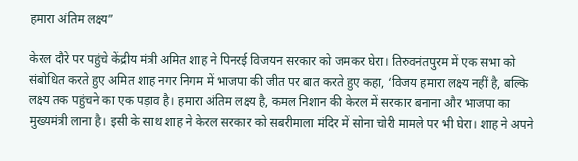हमारा अंतिम लक्ष्य”

केरल दौरे पर पहुंचे केंद्रीय मंत्री अमित शाह ने पिनरई विजयन सरकार को जमकर घेरा। तिरुवनंतपुरम में एक सभा को संबोधित करते हुए अमित शाह नगर निगम में भाजपा की जीत पर बात करते हुए कहा, ‘विजय हमारा लक्ष्य नहीं है, बल्कि लक्ष्य तक पहुंचने का एक पड़ाव है। हमारा अंतिम लक्ष्य है, कमल निशान की केरल में सरकार बनाना और भाजपा का मुख्यमंत्री लाना है। इसी के साथ शाह ने केरल सरकार को सबरीमाला मंदिर में सोना चोरी मामले पर भी घेरा। शाह ने अपने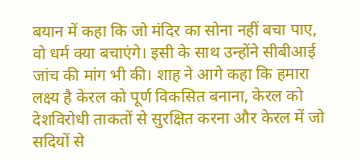बयान में कहा कि जो मंदिर का सोना नहीं बचा पाए, वो धर्म क्या बचाएंगे। इसी के साथ उन्होंने सीबीआई जांच की मांग भी की। शाह ने आगे कहा कि हमारा लक्ष्य है केरल को पूर्ण विकसित बनाना, केरल को देशविरोधी ताकतों से सुरक्षित करना और केरल में जो सदियों से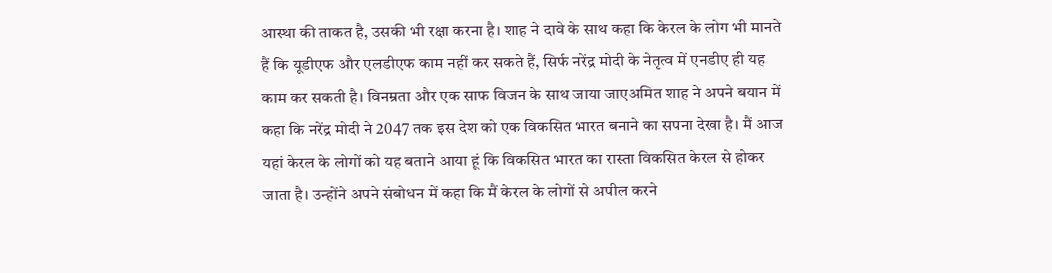आस्था की ताकत है, उसकी भी रक्षा करना है। शाह ने दावे के साथ कहा कि केरल के लोग भी मानते हैं कि यूडीएफ और एलडीएफ काम नहीं कर सकते हैं, सिर्फ नरेंद्र मोदी के नेतृत्व में एनडीए ही यह काम कर सकती है। विनम्रता और एक साफ विजन के साथ जाया जाएअमित शाह ने अपने बयान में कहा कि नरेंद्र मोदी ने 2047 तक इस देश को एक विकसित भारत बनाने का सपना देखा है। मैं आज यहां केरल के लोगों को यह बताने आया हूं कि विकसित भारत का रास्ता विकसित केरल से होकर जाता है। उन्होंने अपने संबोधन में कहा कि मैं केरल के लोगों से अपील करने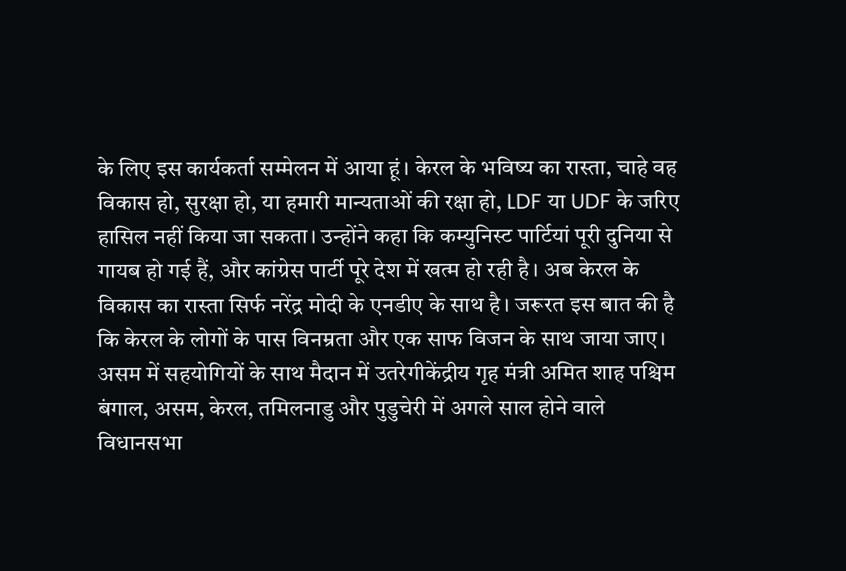के लिए इस कार्यकर्ता सम्मेलन में आया हूं। केरल के भविष्य का रास्ता, चाहे वह विकास हो, सुरक्षा हो, या हमारी मान्यताओं की रक्षा हो, LDF या UDF के जरिए हासिल नहीं किया जा सकता। उन्होंने कहा कि कम्युनिस्ट पार्टियां पूरी दुनिया से गायब हो गई हैं, और कांग्रेस पार्टी पूरे देश में खत्म हो रही है। अब केरल के विकास का रास्ता सिर्फ नरेंद्र मोदी के एनडीए के साथ है। जरूरत इस बात की है कि केरल के लोगों के पास विनम्रता और एक साफ विजन के साथ जाया जाए। असम में सहयोगियों के साथ मैदान में उतरेगीकेंद्रीय गृह मंत्री अमित शाह पश्चिम बंगाल, असम, केरल, तमिलनाडु और पुडुचेरी में अगले साल होने वाले विधानसभा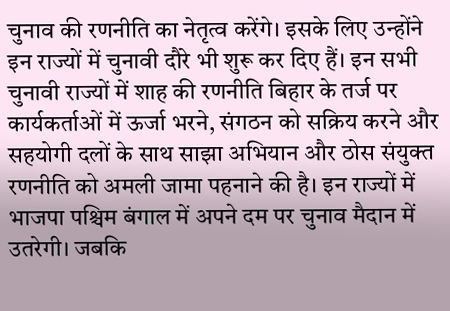चुनाव की रणनीति का नेतृत्व करेंगे। इसके लिए उन्होंने इन राज्यों में चुनावी दौरे भी शुरू कर दिए हैं। इन सभी चुनावी राज्यों में शाह की रणनीति बिहार के तर्ज पर कार्यकर्ताओं में ऊर्जा भरने, संगठन को सक्रिय करने और सहयोगी दलों के साथ साझा अभियान और ठोस संयुक्त रणनीति को अमली जामा पहनाने की है। इन राज्यों में भाजपा पश्चिम बंगाल में अपने दम पर चुनाव मैदान में उतरेगी। जबकि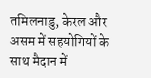तमिलनाडु, केरल और असम में सहयोगियों के साथ मैदान में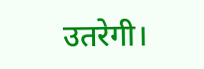उतरेगी।